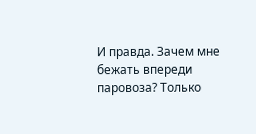И правда. Зачем мне бежать впереди паровоза? Только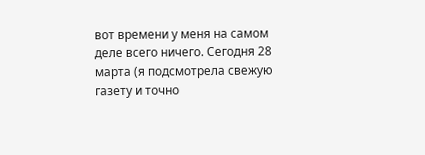вот времени у меня на самом деле всего ничего. Сегодня 28 марта (я подсмотрела свежую газету и точно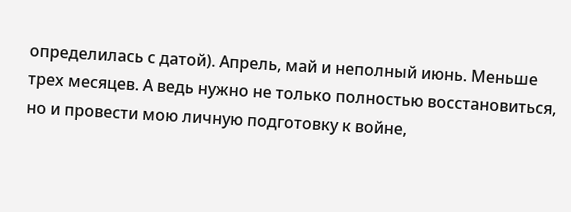определилась с датой). Апрель, май и неполный июнь. Меньше трех месяцев. А ведь нужно не только полностью восстановиться, но и провести мою личную подготовку к войне,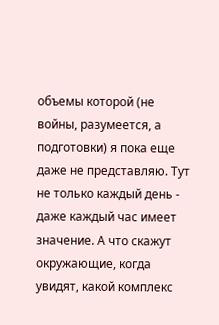объемы которой (не войны, разумеется, а подготовки) я пока еще даже не представляю. Тут не только каждый день - даже каждый час имеет значение. А что скажут окружающие, когда увидят, какой комплекс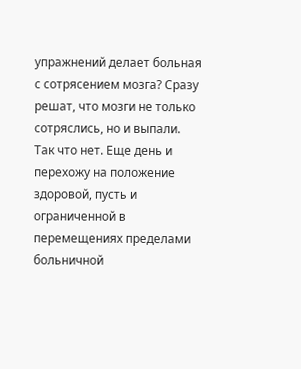упражнений делает больная с сотрясением мозга? Сразу решат, что мозги не только сотряслись, но и выпали. Так что нет. Еще день и перехожу на положение здоровой, пусть и ограниченной в перемещениях пределами больничной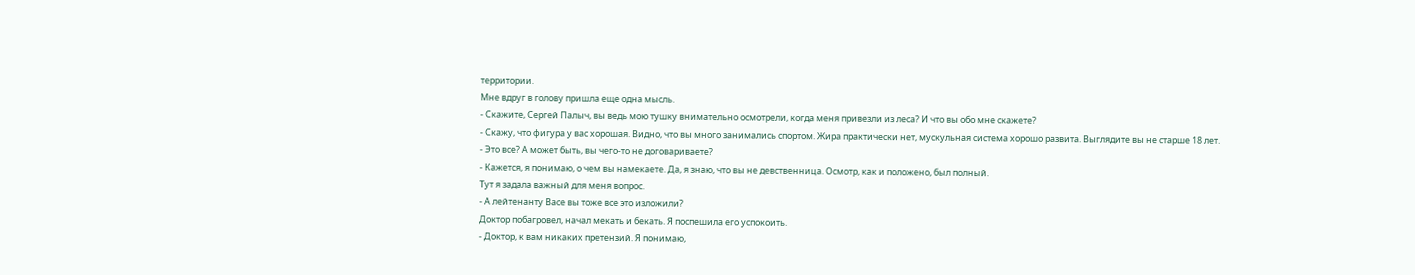территории.
Мне вдруг в голову пришла еще одна мысль.
- Скажите, Сергей Палыч, вы ведь мою тушку внимательно осмотрели, когда меня привезли из леса? И что вы обо мне скажете?
- Скажу, что фигура у вас хорошая. Видно, что вы много занимались спортом. Жира практически нет, мускульная система хорошо развита. Выглядите вы не старше 18 лет.
- Это все? А может быть, вы чего-то не договариваете?
- Кажется, я понимаю, о чем вы намекаете. Да, я знаю, что вы не девственница. Осмотр, как и положено, был полный.
Тут я задала важный для меня вопрос.
- А лейтенанту Васе вы тоже все это изложили?
Доктор побагровел, начал мекать и бекать. Я поспешила его успокоить.
- Доктор, к вам никаких претензий. Я понимаю,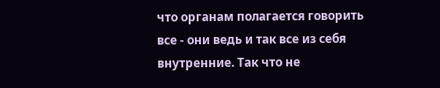что органам полагается говорить все - они ведь и так все из себя внутренние. Так что не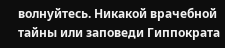волнуйтесь. Никакой врачебной тайны или заповеди Гиппократа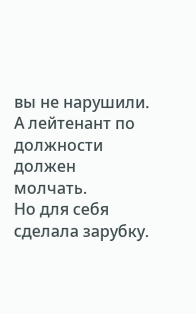вы не нарушили. А лейтенант по должности должен молчать.
Но для себя сделала зарубку.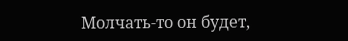Молчать-то он будет,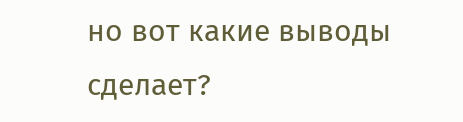но вот какие выводы сделает?